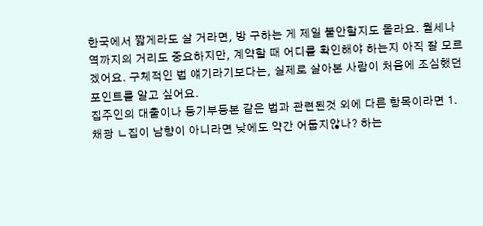한국에서 짧게라도 살 거라면, 방 구하는 게 제일 불안할지도 몰라요. 월세나 역까지의 거리도 중요하지만, 계약할 때 어디를 확인해야 하는지 아직 잘 모르겠어요. 구체적인 법 얘기라기보다는, 실제로 살아본 사람이 처음에 조심했던 포인트를 알고 싶어요.
집주인의 대출이나 등기부등본 같은 법과 관련된것 외에 다른 항목이라면 1. 채광 ㄴ집이 남향이 아니라면 낮에도 약간 어둡지않나? 하는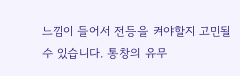느낌이 들어서 전등을 켜야할지 고민될수 있습니다. 통창의 유무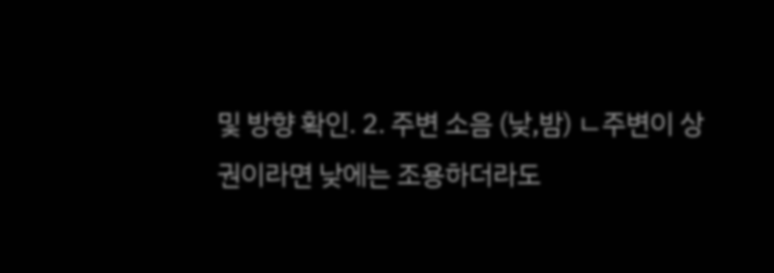및 방향 확인. 2. 주변 소음 (낮,밤) ㄴ주변이 상권이라면 낮에는 조용하더라도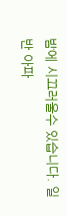밤에 시끄러울수 있습니다. 일반 아파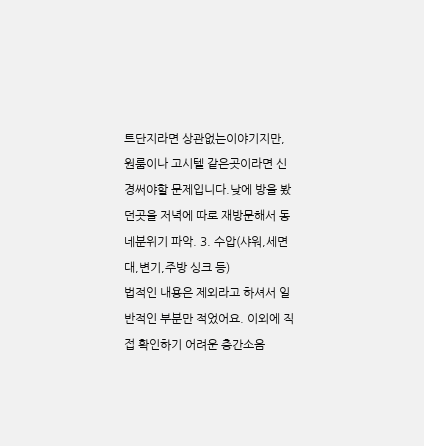트단지라면 상관없는이야기지만, 원룸이나 고시텔 같은곳이라면 신경써야할 문제입니다.낮에 방을 봤던곳을 저녁에 따로 재방문해서 동네분위기 파악. 3. 수압(샤워,세면대,변기,주방 싱크 등)
법적인 내용은 제외라고 하셔서 일반적인 부분만 적었어요. 이외에 직접 확인하기 어려운 층간소음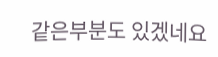같은부분도 있겠네요